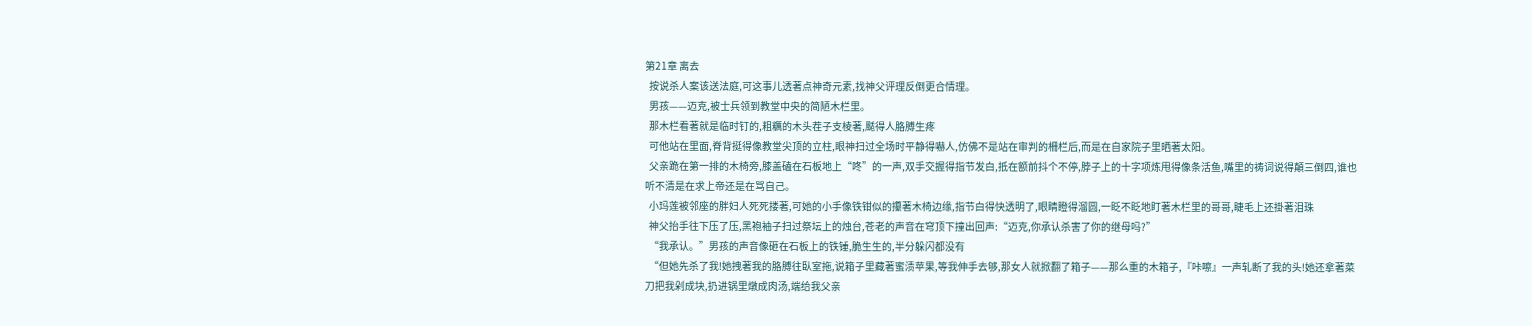第21章 离去
  按说杀人案该送法庭,可这事儿透著点神奇元素,找神父评理反倒更合情理。
  男孩——迈克,被士兵领到教堂中央的简陋木栏里。
  那木栏看著就是临时钉的,粗糲的木头茬子支棱著,颳得人胳膊生疼
  可他站在里面,脊背挺得像教堂尖顶的立柱,眼神扫过全场时平静得嚇人,仿佛不是站在审判的柵栏后,而是在自家院子里晒著太阳。
  父亲跪在第一排的木椅旁,膝盖磕在石板地上“咚”的一声,双手交握得指节发白,抵在额前抖个不停,脖子上的十字项炼甩得像条活鱼,嘴里的祷词说得顛三倒四,谁也听不清是在求上帝还是在骂自己。
  小玛莲被邻座的胖妇人死死搂著,可她的小手像铁钳似的攥著木椅边缘,指节白得快透明了,眼睛瞪得溜圆,一眨不眨地盯著木栏里的哥哥,睫毛上还掛著泪珠
  神父抬手往下压了压,黑袍袖子扫过祭坛上的烛台,苍老的声音在穹顶下撞出回声:“迈克,你承认杀害了你的继母吗?”
  “我承认。”男孩的声音像砸在石板上的铁锤,脆生生的,半分躲闪都没有
  “但她先杀了我!她拽著我的胳膊往臥室拖,说箱子里藏著蜜渍苹果,等我伸手去够,那女人就掀翻了箱子——那么重的木箱子,『咔嚓』一声轧断了我的头!她还拿著菜刀把我剁成块,扔进锅里燉成肉汤,端给我父亲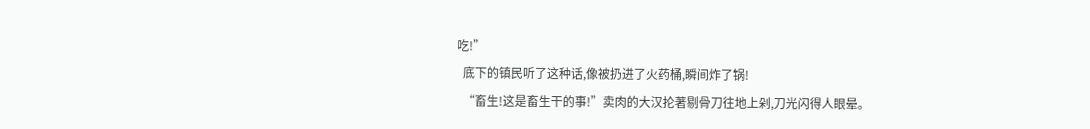吃!”
  底下的镇民听了这种话,像被扔进了火药桶,瞬间炸了锅!
  “畜生!这是畜生干的事!”卖肉的大汉抡著剔骨刀往地上剁,刀光闪得人眼晕。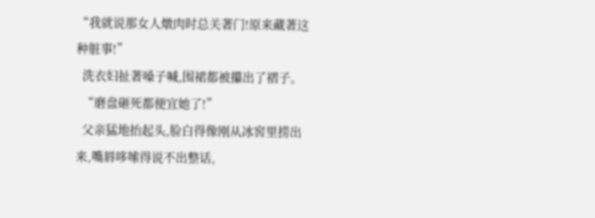“我就说那女人燉肉时总关著门!原来藏著这种脏事!”
  洗衣妇扯著嗓子喊,围裙都被攥出了褶子。
  “磨盘砸死都便宜她了!”
  父亲猛地抬起头,脸白得像刚从冰窖里捞出来,嘴唇哆嗦得说不出整话,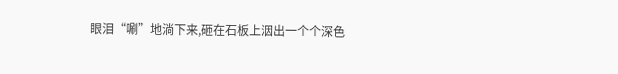眼泪“唰”地淌下来,砸在石板上洇出一个个深色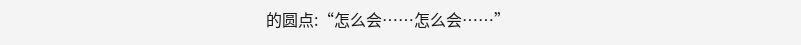的圆点:“怎么会……怎么会……”